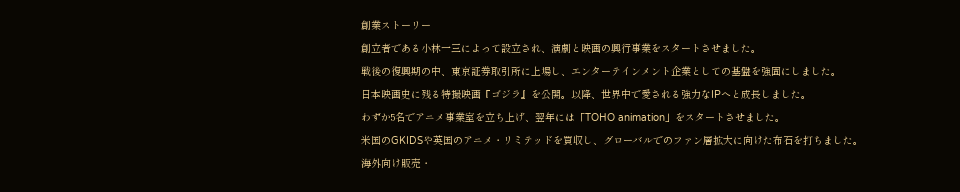創業ストーリー
創立者である小林一三によって設立され、演劇と映画の興行事業をスタートさせました。
戦後の復興期の中、東京証券取引所に上場し、エンターテインメント企業としての基盤を強固にしました。
日本映画史に残る特撮映画『ゴジラ』を公開。以降、世界中で愛される強力なIPへと成長しました。
わずか5名でアニメ事業室を立ち上げ、翌年には「TOHO animation」をスタートさせました。
米国のGKIDSや英国のアニメ・リミテッドを買収し、グローバルでのファン層拡大に向けた布石を打ちました。
海外向け販売・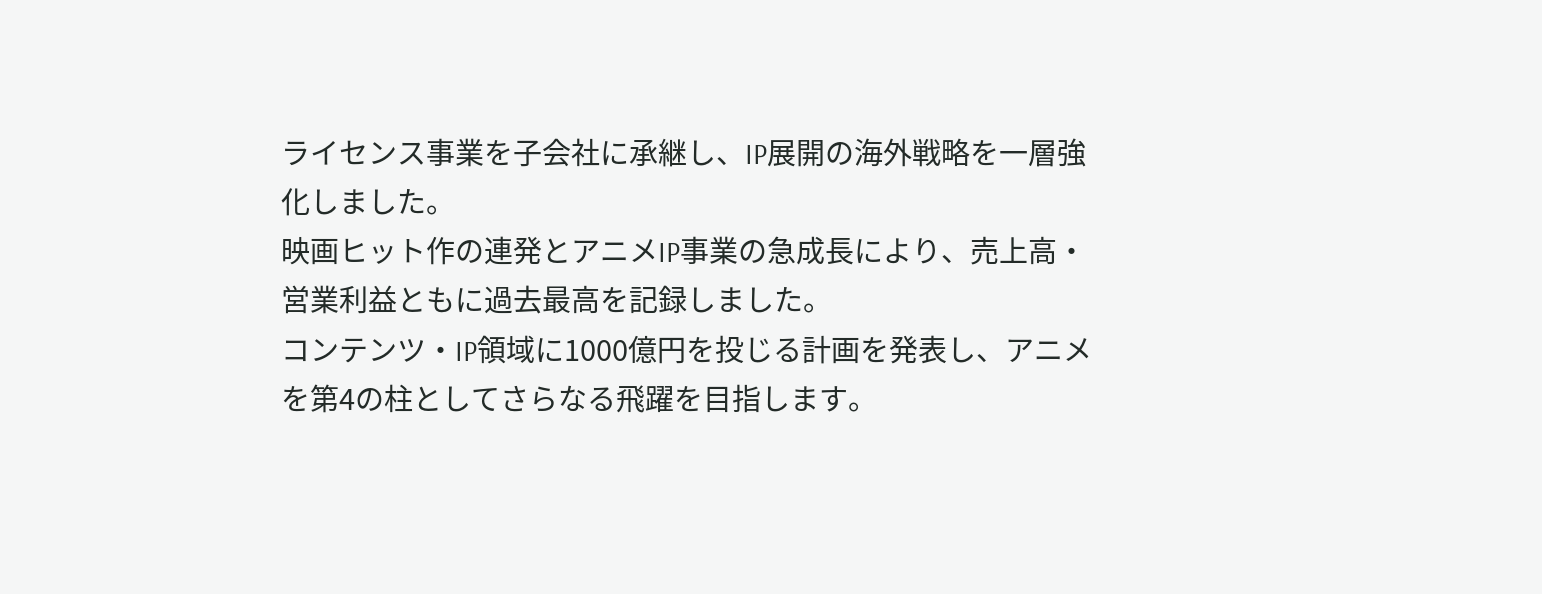ライセンス事業を子会社に承継し、IP展開の海外戦略を一層強化しました。
映画ヒット作の連発とアニメIP事業の急成長により、売上高・営業利益ともに過去最高を記録しました。
コンテンツ・IP領域に1000億円を投じる計画を発表し、アニメを第4の柱としてさらなる飛躍を目指します。